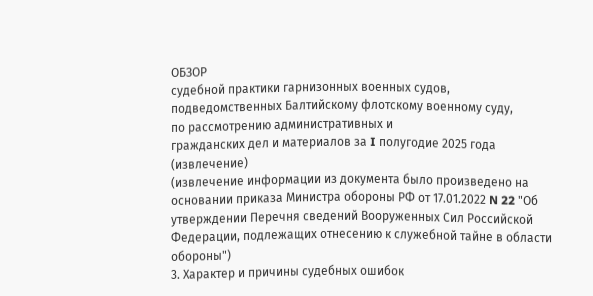ОБЗОР
судебной практики гарнизонных военных судов, подведомственных Балтийскому флотскому военному суду,
по рассмотрению административных и
гражданских дел и материалов за I полугодие 2025 года
(извлечение)
(извлечение информации из документа было произведено на основании приказа Министра обороны РФ от 17.01.2022 N 22 "Об утверждении Перечня сведений Вооруженных Сил Российской Федерации, подлежащих отнесению к служебной тайне в области обороны")
3. Характер и причины судебных ошибок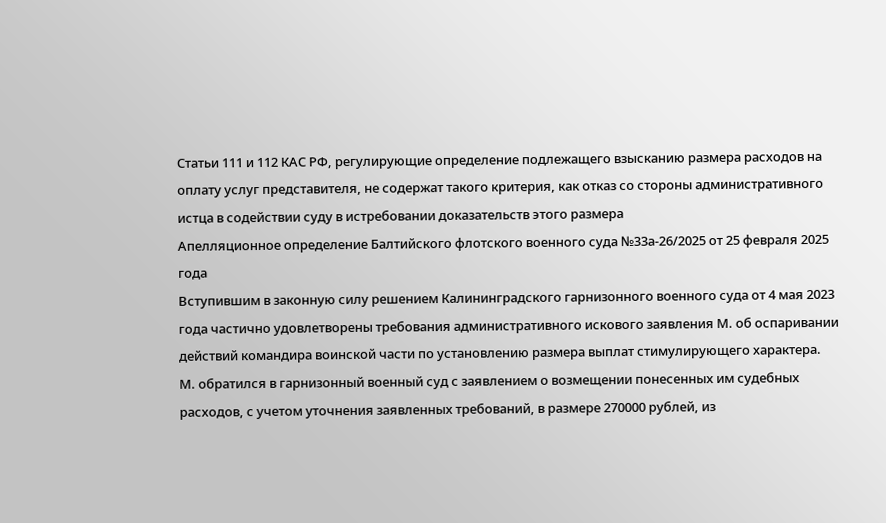Статьи 111 и 112 КАС РФ, регулирующие определение подлежащего взысканию размера расходов на оплату услуг представителя, не содержат такого критерия, как отказ со стороны административного истца в содействии суду в истребовании доказательств этого размера
Апелляционное определение Балтийского флотского военного суда №33а-26/2025 от 25 февраля 2025 года
Вступившим в законную силу решением Калининградского гарнизонного военного суда от 4 мая 2023 года частично удовлетворены требования административного искового заявления М. об оспаривании действий командира воинской части по установлению размера выплат стимулирующего характера.
М. обратился в гарнизонный военный суд с заявлением о возмещении понесенных им судебных расходов, с учетом уточнения заявленных требований, в размере 270000 рублей, из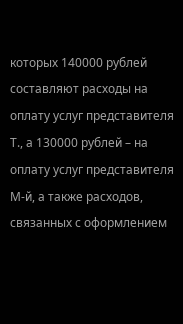которых 140000 рублей составляют расходы на оплату услуг представителя Т., а 130000 рублей – на оплату услуг представителя М-й, а также расходов, связанных с оформлением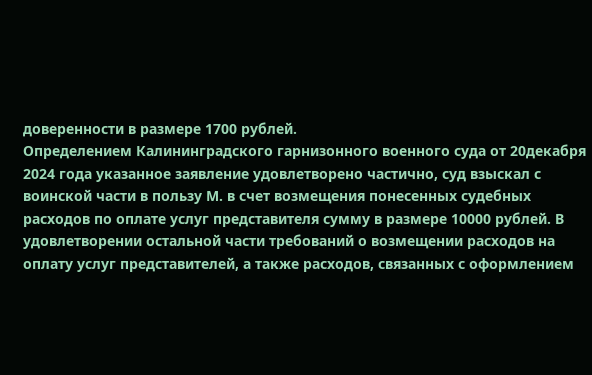доверенности в размере 1700 рублей.
Определением Калининградского гарнизонного военного суда от 20декабря 2024 года указанное заявление удовлетворено частично, суд взыскал с воинской части в пользу М. в счет возмещения понесенных судебных расходов по оплате услуг представителя сумму в размере 10000 рублей. В удовлетворении остальной части требований о возмещении расходов на оплату услуг представителей, а также расходов, связанных с оформлением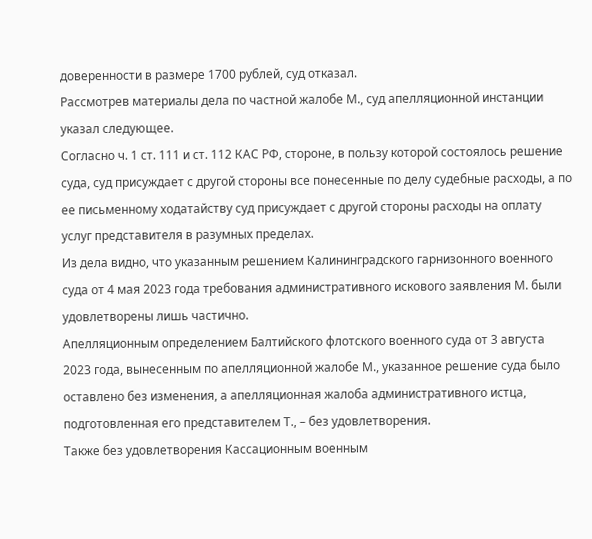доверенности в размере 1700 рублей, суд отказал.
Рассмотрев материалы дела по частной жалобе М., суд апелляционной инстанции указал следующее.
Согласно ч. 1 ст. 111 и ст. 112 КАС РФ, стороне, в пользу которой состоялось решение суда, суд присуждает с другой стороны все понесенные по делу судебные расходы, а по ее письменному ходатайству суд присуждает с другой стороны расходы на оплату услуг представителя в разумных пределах.
Из дела видно, что указанным решением Калининградского гарнизонного военного суда от 4 мая 2023 года требования административного искового заявления М. были удовлетворены лишь частично.
Апелляционным определением Балтийского флотского военного суда от 3 августа 2023 года, вынесенным по апелляционной жалобе М., указанное решение суда было оставлено без изменения, а апелляционная жалоба административного истца, подготовленная его представителем Т., – без удовлетворения.
Также без удовлетворения Кассационным военным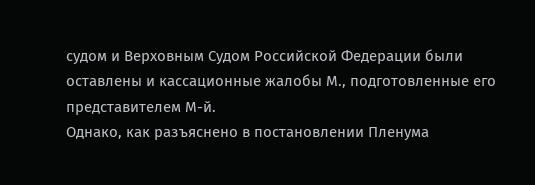судом и Верховным Судом Российской Федерации были оставлены и кассационные жалобы М., подготовленные его представителем М-й.
Однако, как разъяснено в постановлении Пленума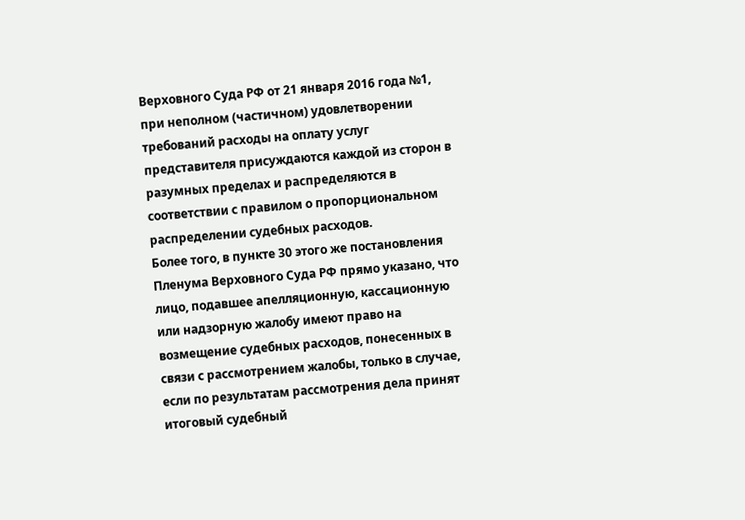Верховного Суда РФ от 21 января 2016 года №1, при неполном (частичном) удовлетворении требований расходы на оплату услуг представителя присуждаются каждой из сторон в разумных пределах и распределяются в соответствии с правилом о пропорциональном распределении судебных расходов.
Более того, в пункте 30 этого же постановления Пленума Верховного Суда РФ прямо указано, что лицо, подавшее апелляционную, кассационную или надзорную жалобу имеют право на возмещение судебных расходов, понесенных в связи с рассмотрением жалобы, только в случае, если по результатам рассмотрения дела принят итоговый судебный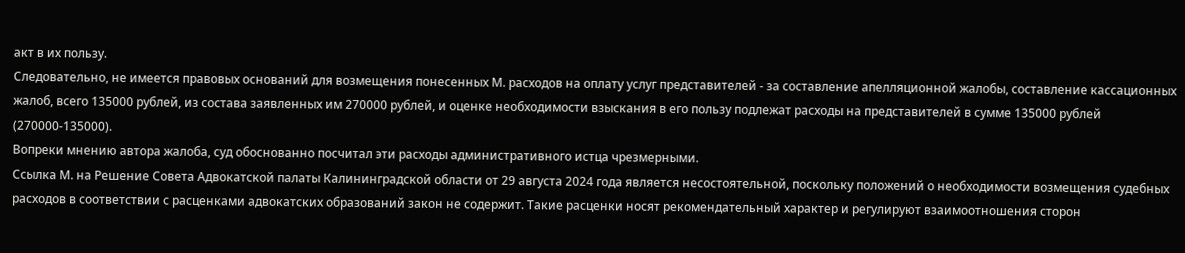акт в их пользу.
Следовательно, не имеется правовых оснований для возмещения понесенных М. расходов на оплату услуг представителей - за составление апелляционной жалобы, составление кассационных жалоб, всего 135000 рублей, из состава заявленных им 270000 рублей, и оценке необходимости взыскания в его пользу подлежат расходы на представителей в сумме 135000 рублей (270000-135000).
Вопреки мнению автора жалоба, суд обоснованно посчитал эти расходы административного истца чрезмерными.
Ссылка М. на Решение Совета Адвокатской палаты Калининградской области от 29 августа 2024 года является несостоятельной, поскольку положений о необходимости возмещения судебных расходов в соответствии с расценками адвокатских образований закон не содержит. Такие расценки носят рекомендательный характер и регулируют взаимоотношения сторон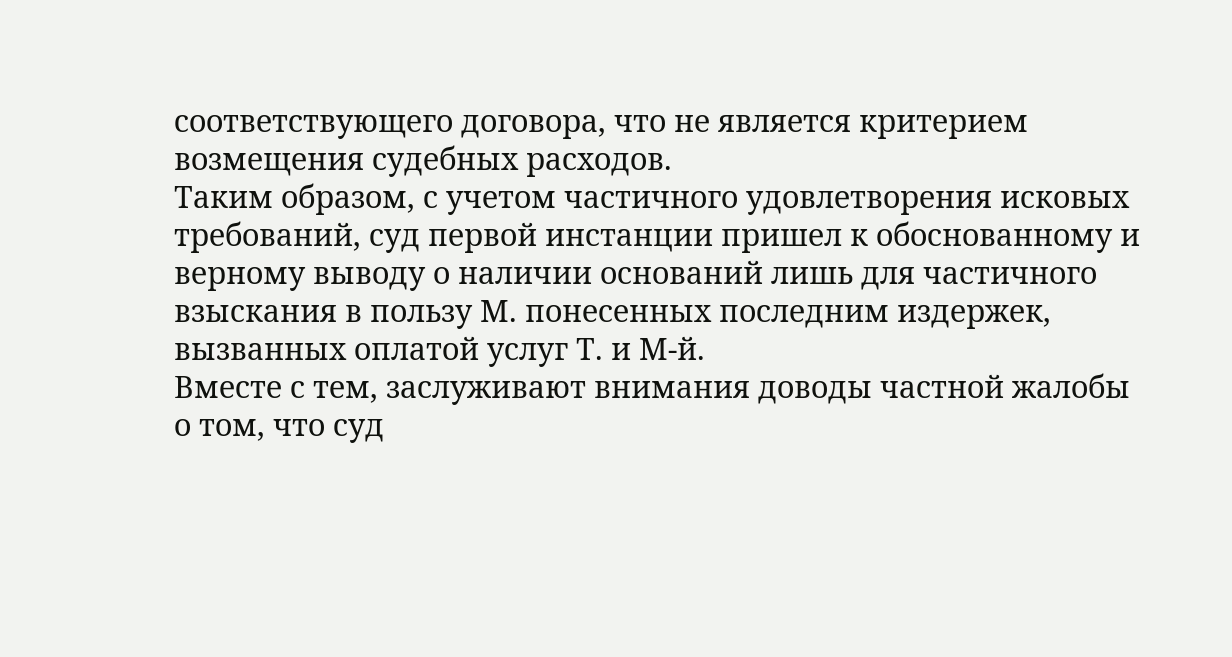соответствующего договора, что не является критерием возмещения судебных расходов.
Таким образом, с учетом частичного удовлетворения исковых требований, суд первой инстанции пришел к обоснованному и верному выводу о наличии оснований лишь для частичного взыскания в пользу М. понесенных последним издержек, вызванных оплатой услуг Т. и М-й.
Вместе с тем, заслуживают внимания доводы частной жалобы о том, что суд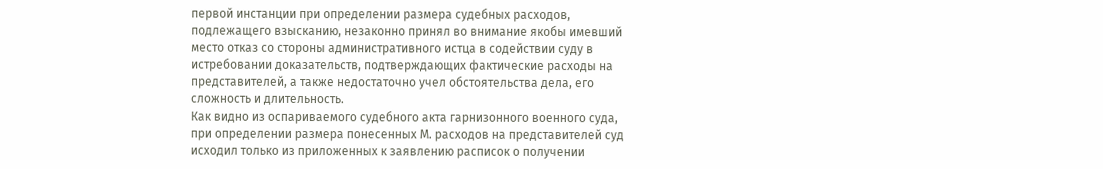первой инстанции при определении размера судебных расходов, подлежащего взысканию, незаконно принял во внимание якобы имевший место отказ со стороны административного истца в содействии суду в истребовании доказательств, подтверждающих фактические расходы на представителей, а также недостаточно учел обстоятельства дела, его сложность и длительность.
Как видно из оспариваемого судебного акта гарнизонного военного суда, при определении размера понесенных М. расходов на представителей суд исходил только из приложенных к заявлению расписок о получении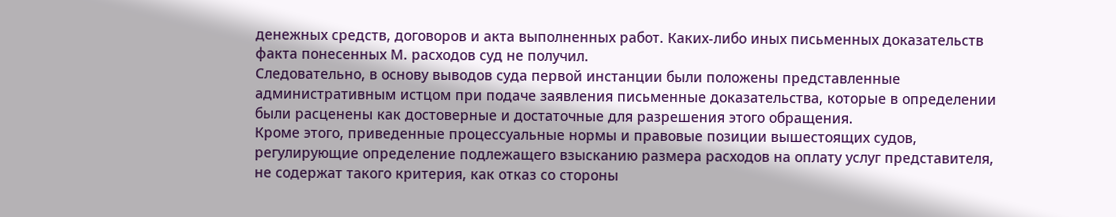денежных средств, договоров и акта выполненных работ. Каких-либо иных письменных доказательств факта понесенных М. расходов суд не получил.
Следовательно, в основу выводов суда первой инстанции были положены представленные административным истцом при подаче заявления письменные доказательства, которые в определении были расценены как достоверные и достаточные для разрешения этого обращения.
Кроме этого, приведенные процессуальные нормы и правовые позиции вышестоящих судов, регулирующие определение подлежащего взысканию размера расходов на оплату услуг представителя, не содержат такого критерия, как отказ со стороны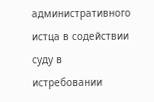административного истца в содействии суду в истребовании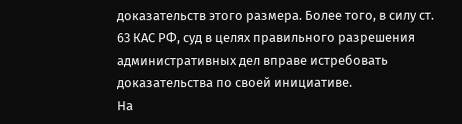доказательств этого размера. Более того, в силу ст. 63 КАС РФ, суд в целях правильного разрешения административных дел вправе истребовать доказательства по своей инициативе.
На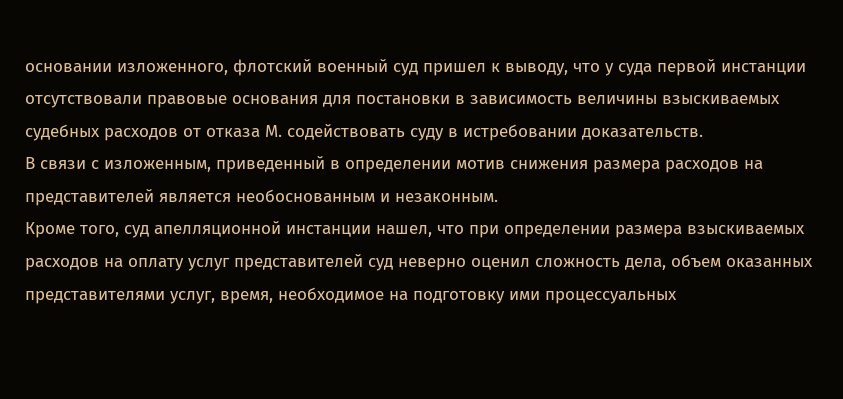основании изложенного, флотский военный суд пришел к выводу, что у суда первой инстанции отсутствовали правовые основания для постановки в зависимость величины взыскиваемых судебных расходов от отказа М. содействовать суду в истребовании доказательств.
В связи с изложенным, приведенный в определении мотив снижения размера расходов на представителей является необоснованным и незаконным.
Кроме того, суд апелляционной инстанции нашел, что при определении размера взыскиваемых расходов на оплату услуг представителей суд неверно оценил сложность дела, объем оказанных представителями услуг, время, необходимое на подготовку ими процессуальных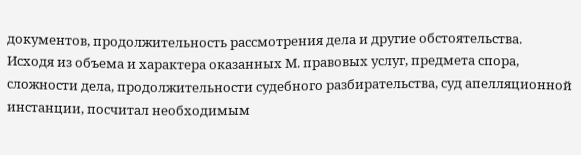документов, продолжительность рассмотрения дела и другие обстоятельства.
Исходя из объема и характера оказанных М. правовых услуг, предмета спора, сложности дела, продолжительности судебного разбирательства, суд апелляционной инстанции, посчитал необходимым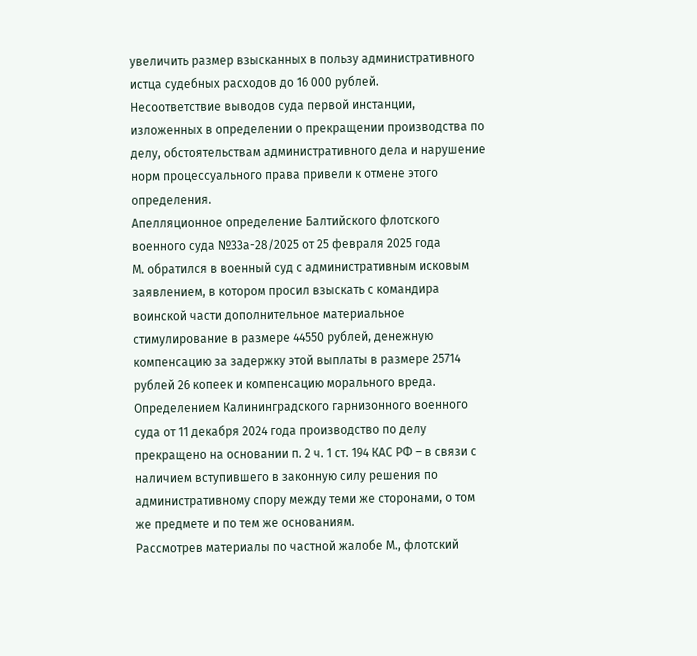увеличить размер взысканных в пользу административного истца судебных расходов до 16 000 рублей.
Несоответствие выводов суда первой инстанции, изложенных в определении о прекращении производства по делу, обстоятельствам административного дела и нарушение норм процессуального права привели к отмене этого определения.
Апелляционное определение Балтийского флотского военного суда №33а-28/2025 от 25 февраля 2025 года
М. обратился в военный суд с административным исковым заявлением, в котором просил взыскать с командира воинской части дополнительное материальное стимулирование в размере 44550 рублей, денежную компенсацию за задержку этой выплаты в размере 25714 рублей 26 копеек и компенсацию морального вреда.
Определением Калининградского гарнизонного военного суда от 11 декабря 2024 года производство по делу прекращено на основании п. 2 ч. 1 ст. 194 КАС РФ – в связи с наличием вступившего в законную силу решения по административному спору между теми же сторонами, о том же предмете и по тем же основаниям.
Рассмотрев материалы по частной жалобе М., флотский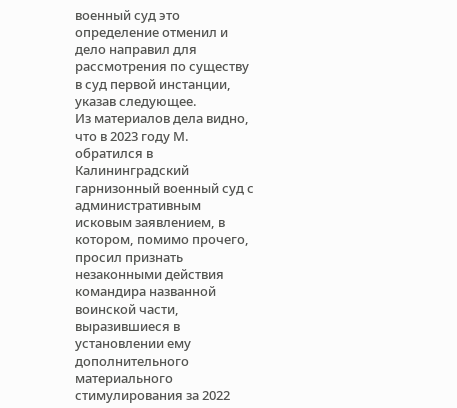военный суд это определение отменил и дело направил для рассмотрения по существу в суд первой инстанции, указав следующее.
Из материалов дела видно, что в 2023 году М. обратился в Калининградский гарнизонный военный суд с административным исковым заявлением, в котором, помимо прочего, просил признать незаконными действия командира названной воинской части, выразившиеся в установлении ему дополнительного материального стимулирования за 2022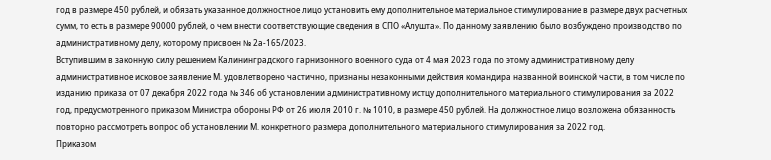год в размере 450 рублей, и обязать указанное должностное лицо установить ему дополнительное материальное стимулирование в размере двух расчетных сумм, то есть в размере 90000 рублей, о чем внести соответствующие сведения в СПО «Алушта». По данному заявлению было возбуждено производство по административному делу, которому присвоен № 2а-165/2023.
Вступившим в законную силу решением Калининградского гарнизонного военного суда от 4 мая 2023 года по этому административному делу административное исковое заявление М. удовлетворено частично, признаны незаконными действия командира названной воинской части, в том числе по изданию приказа от 07 декабря 2022 года № 346 об установлении административному истцу дополнительного материального стимулирования за 2022 год, предусмотренного приказом Министра обороны РФ от 26 июля 2010 г. № 1010, в размере 450 рублей. На должностное лицо возложена обязанность повторно рассмотреть вопрос об установлении М. конкретного размера дополнительного материального стимулирования за 2022 год.
Приказом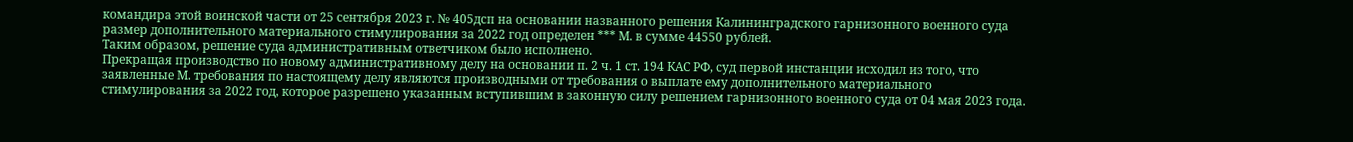командира этой воинской части от 25 сентября 2023 г. № 405дсп на основании названного решения Калининградского гарнизонного военного суда размер дополнительного материального стимулирования за 2022 год определен *** М. в сумме 44550 рублей.
Таким образом, решение суда административным ответчиком было исполнено.
Прекращая производство по новому административному делу на основании п. 2 ч. 1 ст. 194 КАС РФ, суд первой инстанции исходил из того, что заявленные М. требования по настоящему делу являются производными от требования о выплате ему дополнительного материального стимулирования за 2022 год, которое разрешено указанным вступившим в законную силу решением гарнизонного военного суда от 04 мая 2023 года.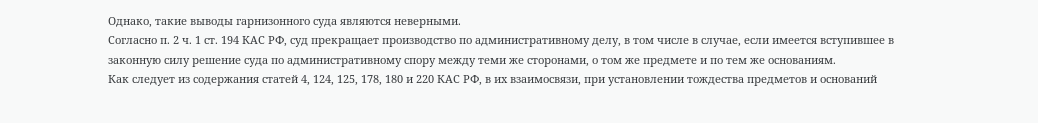Однако, такие выводы гарнизонного суда являются неверными.
Согласно п. 2 ч. 1 ст. 194 КАС РФ, суд прекращает производство по административному делу, в том числе в случае, если имеется вступившее в законную силу решение суда по административному спору между теми же сторонами, о том же предмете и по тем же основаниям.
Как следует из содержания статей 4, 124, 125, 178, 180 и 220 КАС РФ, в их взаимосвязи, при установлении тождества предметов и оснований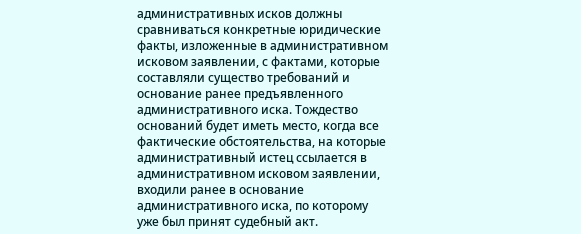административных исков должны сравниваться конкретные юридические факты, изложенные в административном исковом заявлении, с фактами, которые составляли существо требований и основание ранее предъявленного административного иска. Тождество оснований будет иметь место, когда все фактические обстоятельства, на которые административный истец ссылается в административном исковом заявлении, входили ранее в основание административного иска, по которому уже был принят судебный акт.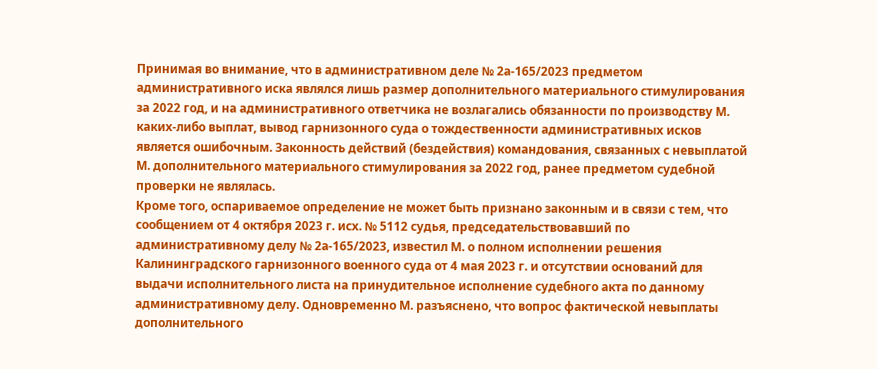Принимая во внимание, что в административном деле № 2а-165/2023 предметом административного иска являлся лишь размер дополнительного материального стимулирования за 2022 год, и на административного ответчика не возлагались обязанности по производству М. каких-либо выплат, вывод гарнизонного суда о тождественности административных исков является ошибочным. Законность действий (бездействия) командования, связанных с невыплатой М. дополнительного материального стимулирования за 2022 год, ранее предметом судебной проверки не являлась.
Кроме того, оспариваемое определение не может быть признано законным и в связи с тем, что сообщением от 4 октября 2023 г. исх. № 5112 судья, председательствовавший по административному делу № 2а-165/2023, известил М. о полном исполнении решения Калининградского гарнизонного военного суда от 4 мая 2023 г. и отсутствии оснований для выдачи исполнительного листа на принудительное исполнение судебного акта по данному административному делу. Одновременно М. разъяснено, что вопрос фактической невыплаты дополнительного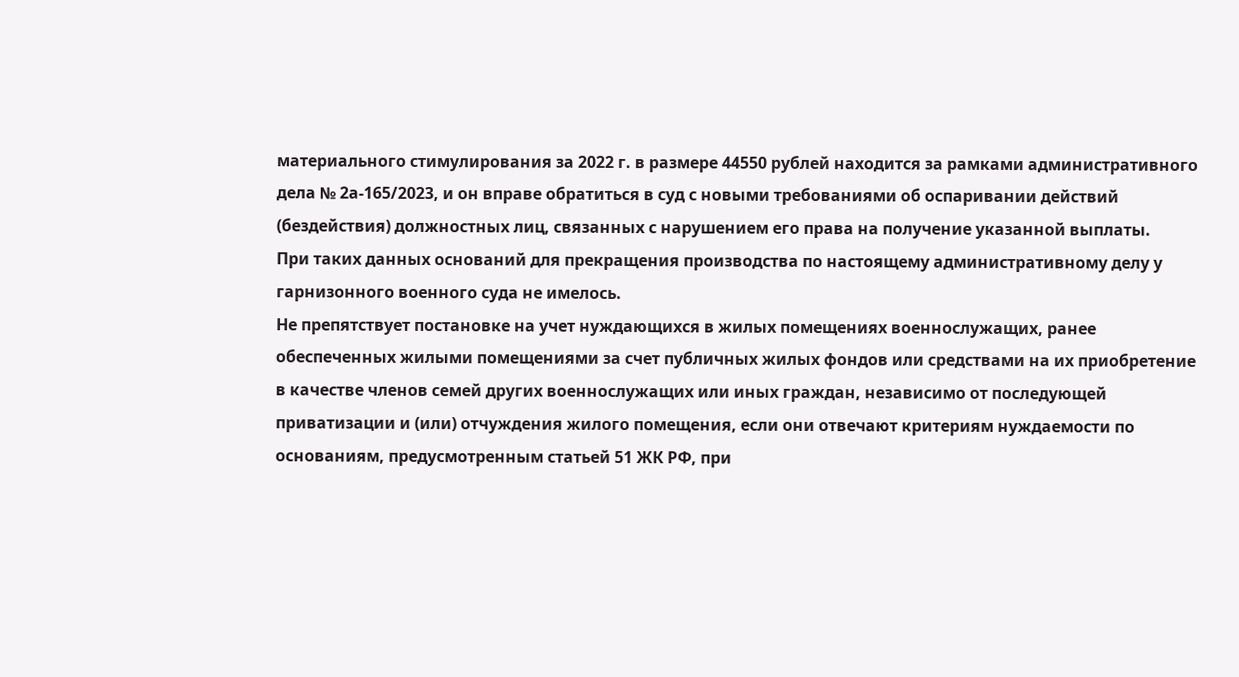материального стимулирования за 2022 г. в размере 44550 рублей находится за рамками административного дела № 2а-165/2023, и он вправе обратиться в суд с новыми требованиями об оспаривании действий (бездействия) должностных лиц, связанных с нарушением его права на получение указанной выплаты.
При таких данных оснований для прекращения производства по настоящему административному делу у гарнизонного военного суда не имелось.
Не препятствует постановке на учет нуждающихся в жилых помещениях военнослужащих, ранее обеспеченных жилыми помещениями за счет публичных жилых фондов или средствами на их приобретение в качестве членов семей других военнослужащих или иных граждан, независимо от последующей приватизации и (или) отчуждения жилого помещения, если они отвечают критериям нуждаемости по основаниям, предусмотренным статьей 51 ЖК РФ, при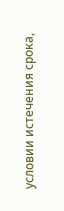условии истечения срока,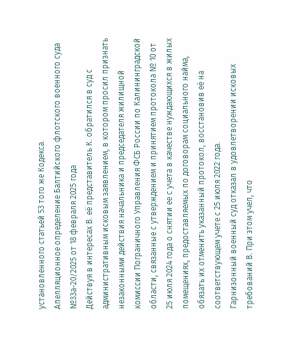установленного статьей 53 того же Кодекса.
Апелляционное определение Балтийского флотского военного суда №33а-20/2025 от 18 февраля 2025 года
Действуя в интересах В. её представитель К. обратился в суд с административным исковым заявлением, в котором просил признать незаконными действия начальника и председателя жилищной комиссии Пограничного Управления ФСБ России по Калининградской области, связанные с утверждением и принятием протокола № 10 от 25 июля 2024 года о снятии ее с учета в качестве нуждающихся в жилых помещениях, предоставляемых по договорам социального найма, обязать их отменить указанный протокол, восстановив её на соответствующем учете с 25 июля 2022 года.
Гарнизонный военный суд отказал в удовлетворении исковых требований В. При этом учел, что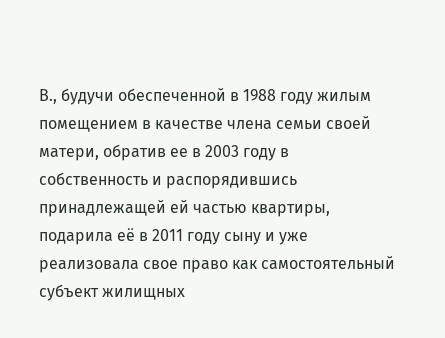В., будучи обеспеченной в 1988 году жилым помещением в качестве члена семьи своей матери, обратив ее в 2003 году в собственность и распорядившись принадлежащей ей частью квартиры, подарила её в 2011 году сыну и уже реализовала свое право как самостоятельный субъект жилищных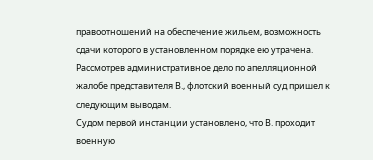правоотношений на обеспечение жильем, возможность сдачи которого в установленном порядке ею утрачена.
Рассмотрев административное дело по апелляционной жалобе представителя В., флотский военный суд пришел к следующим выводам.
Судом первой инстанции установлено, что В. проходит военную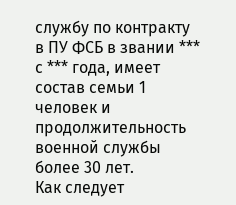службу по контракту в ПУ ФСБ в звании *** с *** года, имеет состав семьи 1 человек и продолжительность военной службы более 30 лет.
Как следует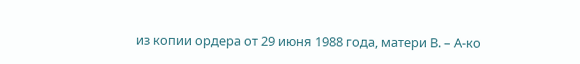из копии ордера от 29 июня 1988 года, матери В. – А-ко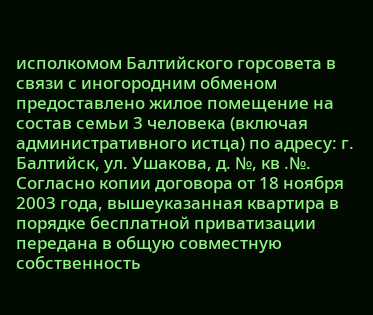исполкомом Балтийского горсовета в связи с иногородним обменом предоставлено жилое помещение на состав семьи 3 человека (включая административного истца) по адресу: г. Балтийск, ул. Ушакова, д. №, кв .№.
Согласно копии договора от 18 ноября 2003 года, вышеуказанная квартира в порядке бесплатной приватизации передана в общую совместную собственность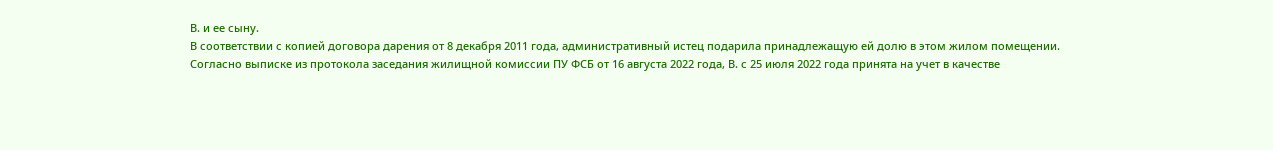В. и ее сыну.
В соответствии с копией договора дарения от 8 декабря 2011 года, административный истец подарила принадлежащую ей долю в этом жилом помещении.
Согласно выписке из протокола заседания жилищной комиссии ПУ ФСБ от 16 августа 2022 года, В. с 25 июля 2022 года принята на учет в качестве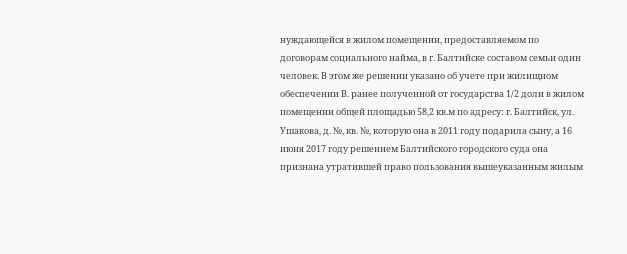нуждающейся в жилом помещении, предоставляемом по договорам социального найма, в г. Балтийске составом семьи один человек. В этом же решении указано об учете при жилищном обеспечении В. ранее полученной от государства 1/2 доли в жилом помещении общей площадью 58,2 кв.м по адресу: г. Балтийск, ул. Ушакова, д. №, кв. №, которую она в 2011 году подарила сыну, а 16 июня 2017 году решением Балтийского городского суда она признана утратившей право пользования вышеуказанным жилым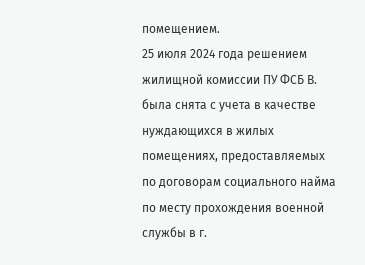помещением.
25 июля 2024 года решением жилищной комиссии ПУ ФСБ В. была снята с учета в качестве нуждающихся в жилых помещениях, предоставляемых по договорам социального найма по месту прохождения военной службы в г.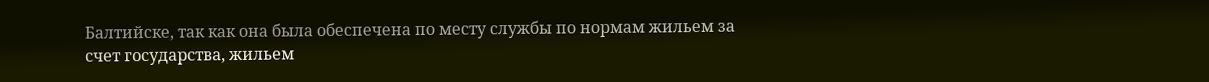Балтийске, так как она была обеспечена по месту службы по нормам жильем за счет государства, жильем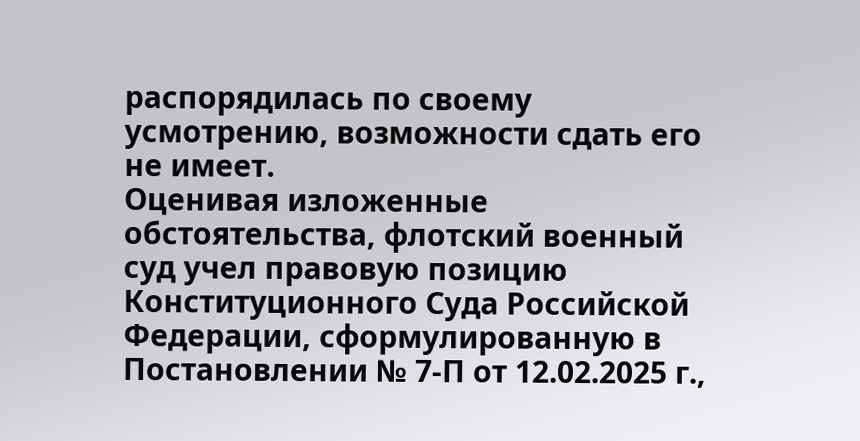распорядилась по своему усмотрению, возможности сдать его не имеет.
Оценивая изложенные обстоятельства, флотский военный суд учел правовую позицию Конституционного Суда Российской Федерации, сформулированную в Постановлении № 7-П от 12.02.2025 г.,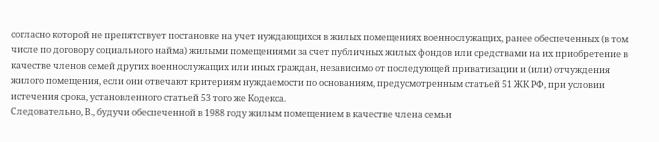согласно которой не препятствует постановке на учет нуждающихся в жилых помещениях военнослужащих, ранее обеспеченных (в том числе по договору социального найма) жилыми помещениями за счет публичных жилых фондов или средствами на их приобретение в качестве членов семей других военнослужащих или иных граждан, независимо от последующей приватизации и (или) отчуждения жилого помещения, если они отвечают критериям нуждаемости по основаниям, предусмотренным статьей 51 ЖК РФ, при условии истечения срока, установленного статьей 53 того же Кодекса.
Следовательно, В., будучи обеспеченной в 1988 году жилым помещением в качестве члена семьи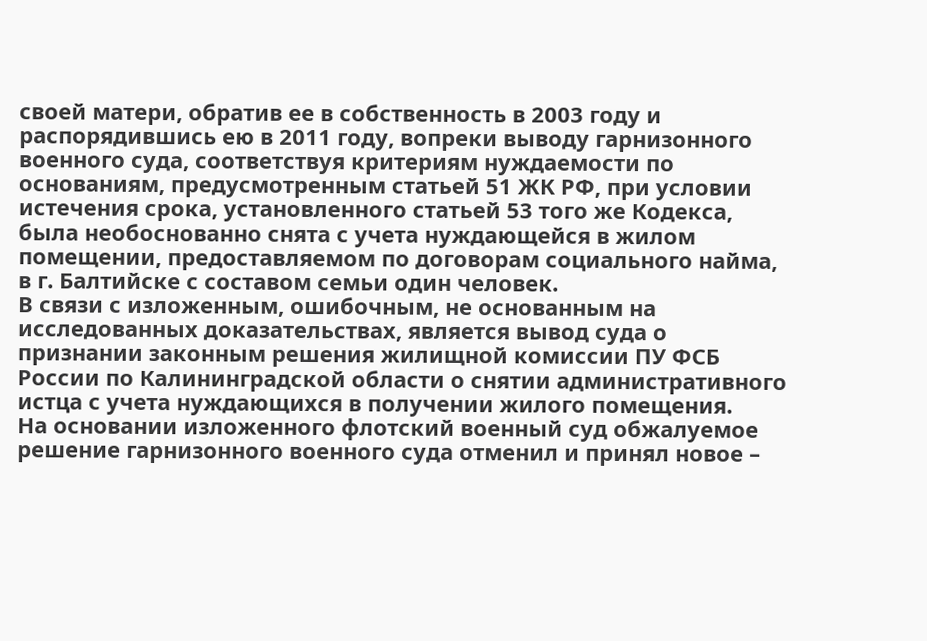своей матери, обратив ее в собственность в 2003 году и распорядившись ею в 2011 году, вопреки выводу гарнизонного военного суда, соответствуя критериям нуждаемости по основаниям, предусмотренным статьей 51 ЖК РФ, при условии истечения срока, установленного статьей 53 того же Кодекса, была необоснованно снята с учета нуждающейся в жилом помещении, предоставляемом по договорам социального найма, в г. Балтийске с составом семьи один человек.
В связи с изложенным, ошибочным, не основанным на исследованных доказательствах, является вывод суда о признании законным решения жилищной комиссии ПУ ФСБ России по Калининградской области о снятии административного истца с учета нуждающихся в получении жилого помещения.
На основании изложенного флотский военный суд обжалуемое решение гарнизонного военного суда отменил и принял новое –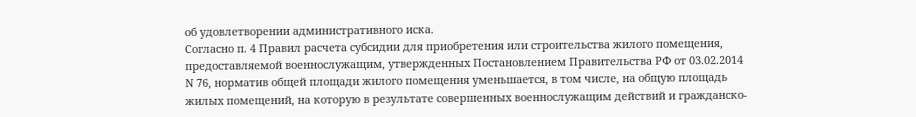об удовлетворении административного иска.
Согласно п. 4 Правил расчета субсидии для приобретения или строительства жилого помещения, предоставляемой военнослужащим, утвержденных Постановлением Правительства РФ от 03.02.2014 N 76, норматив общей площади жилого помещения уменьшается, в том числе, на общую площадь жилых помещений, на которую в результате совершенных военнослужащим действий и гражданско-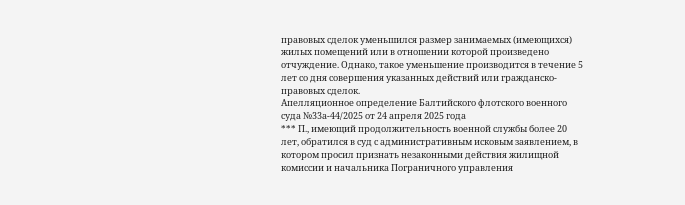правовых сделок уменьшился размер занимаемых (имеющихся) жилых помещений или в отношении которой произведено отчуждение. Однако, такое уменьшение производится в течение 5 лет со дня совершения указанных действий или гражданско-правовых сделок.
Апелляционное определение Балтийского флотского военного суда №33а-44/2025 от 24 апреля 2025 года
*** П., имеющий продолжительность военной службы более 20 лет, обратился в суд с административным исковым заявлением, в котором просил признать незаконными действия жилищной комиссии и начальника Пограничного управления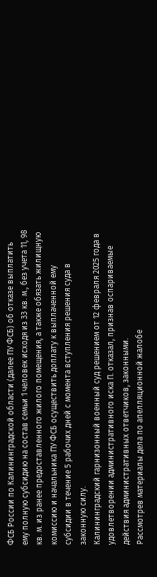ФСБ России по Калининградской области (далее ПУ ФСБ) об отказе выплатить ему полную субсидию на состав семьи 1 человек исходя из 33 кв. м., без учета 11, 98 кв. м. из ранее предоставленного жилого помещения, а также обязать жилищную комиссию и начальника ПУ ФСБ осуществить доплату к выплаченной ему субсидии в течение 5 рабочих дней с момента вступления решения суда в законную силу.
Калининградский гарнизонный военный суд решением от 12 февраля 2025 года в удовлетворении административного иска П. отказал, признав оспариваемые действия административных ответчиков, законными.
Рассмотрев материалы дела по апелляционной жалобе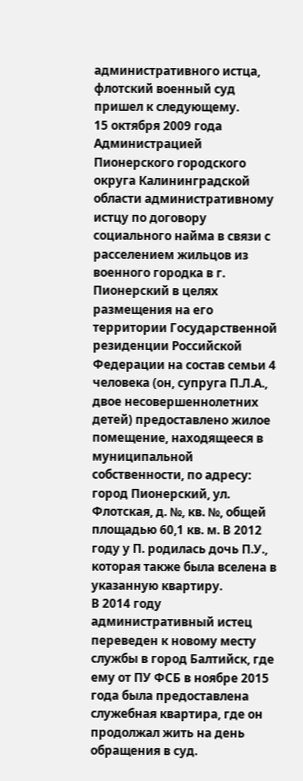административного истца, флотский военный суд пришел к следующему.
15 октября 2009 года Администрацией Пионерского городского округа Калининградской области административному истцу по договору социального найма в связи с расселением жильцов из военного городка в г. Пионерский в целях размещения на его территории Государственной резиденции Российской Федерации на состав семьи 4 человека (он, супруга П.Л.А., двое несовершеннолетних детей) предоставлено жилое помещение, находящееся в муниципальной собственности, по адресу: город Пионерский, ул. Флотская, д. №, кв. №, общей площадью 60,1 кв. м. В 2012 году у П. родилась дочь П.У., которая также была вселена в указанную квартиру.
В 2014 году административный истец переведен к новому месту службы в город Балтийск, где ему от ПУ ФСБ в ноябре 2015 года была предоставлена служебная квартира, где он продолжал жить на день обращения в суд.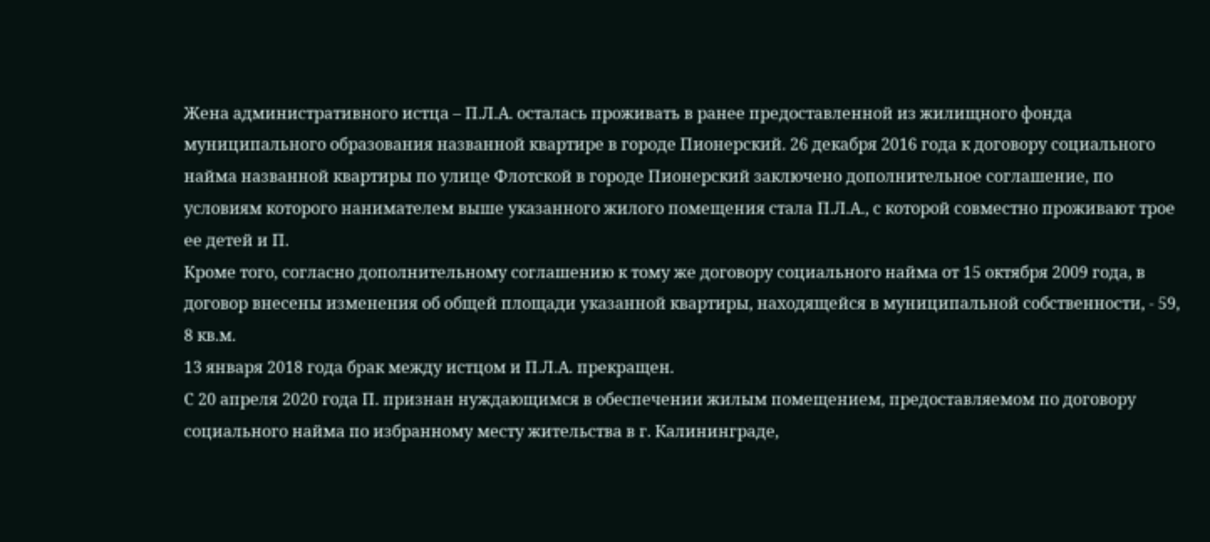Жена административного истца – П.Л.А. осталась проживать в ранее предоставленной из жилищного фонда муниципального образования названной квартире в городе Пионерский. 26 декабря 2016 года к договору социального найма названной квартиры по улице Флотской в городе Пионерский заключено дополнительное соглашение, по условиям которого нанимателем выше указанного жилого помещения стала П.Л.А., с которой совместно проживают трое ее детей и П.
Кроме того, согласно дополнительному соглашению к тому же договору социального найма от 15 октября 2009 года, в договор внесены изменения об общей площади указанной квартиры, находящейся в муниципальной собственности, - 59, 8 кв.м.
13 января 2018 года брак между истцом и П.Л.А. прекращен.
С 20 апреля 2020 года П. признан нуждающимся в обеспечении жилым помещением, предоставляемом по договору социального найма по избранному месту жительства в г. Калининграде,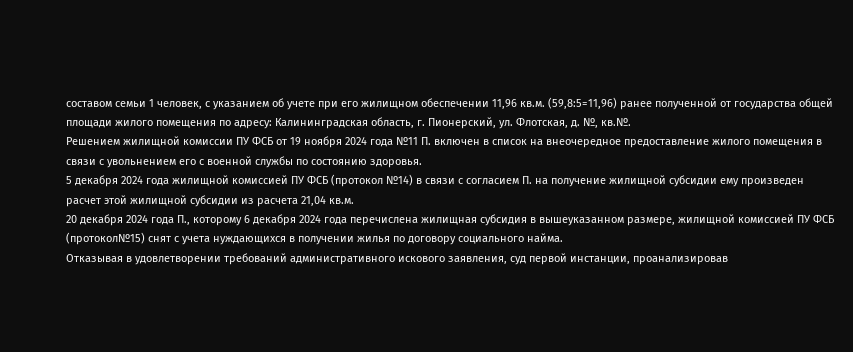составом семьи 1 человек, с указанием об учете при его жилищном обеспечении 11,96 кв.м. (59,8:5=11,96) ранее полученной от государства общей площади жилого помещения по адресу: Калининградская область, г. Пионерский, ул. Флотская, д. №, кв.№.
Решением жилищной комиссии ПУ ФСБ от 19 ноября 2024 года №11 П. включен в список на внеочередное предоставление жилого помещения в связи с увольнением его с военной службы по состоянию здоровья.
5 декабря 2024 года жилищной комиссией ПУ ФСБ (протокол №14) в связи с согласием П. на получение жилищной субсидии ему произведен расчет этой жилищной субсидии из расчета 21,04 кв.м.
20 декабря 2024 года П., которому 6 декабря 2024 года перечислена жилищная субсидия в вышеуказанном размере, жилищной комиссией ПУ ФСБ (протокол№15) снят с учета нуждающихся в получении жилья по договору социального найма.
Отказывая в удовлетворении требований административного искового заявления, суд первой инстанции, проанализировав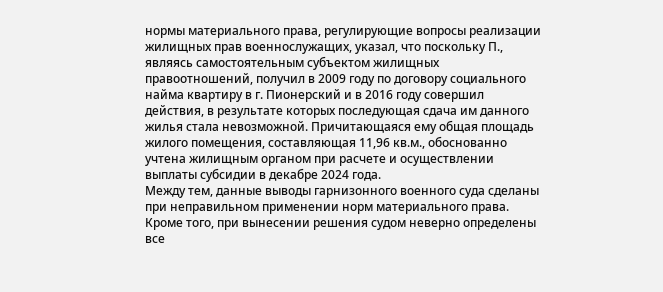нормы материального права, регулирующие вопросы реализации жилищных прав военнослужащих, указал, что поскольку П., являясь самостоятельным субъектом жилищных правоотношений, получил в 2009 году по договору социального найма квартиру в г. Пионерский и в 2016 году совершил действия, в результате которых последующая сдача им данного жилья стала невозможной. Причитающаяся ему общая площадь жилого помещения, составляющая 11,96 кв.м., обоснованно учтена жилищным органом при расчете и осуществлении выплаты субсидии в декабре 2024 года.
Между тем, данные выводы гарнизонного военного суда сделаны при неправильном применении норм материального права. Кроме того, при вынесении решения судом неверно определены все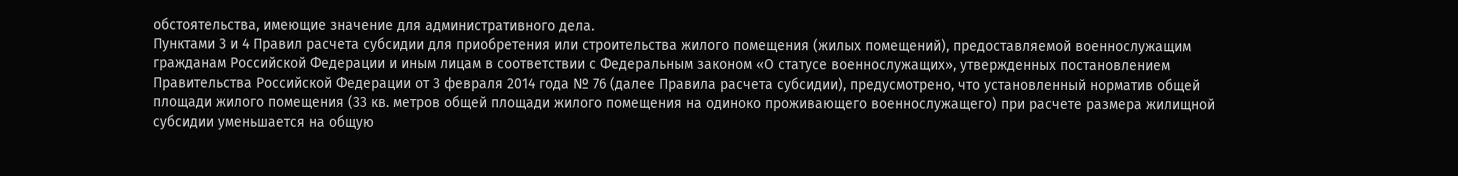обстоятельства, имеющие значение для административного дела.
Пунктами 3 и 4 Правил расчета субсидии для приобретения или строительства жилого помещения (жилых помещений), предоставляемой военнослужащим гражданам Российской Федерации и иным лицам в соответствии с Федеральным законом «О статусе военнослужащих», утвержденных постановлением Правительства Российской Федерации от 3 февраля 2014 года № 76 (далее Правила расчета субсидии), предусмотрено, что установленный норматив общей площади жилого помещения (33 кв. метров общей площади жилого помещения на одиноко проживающего военнослужащего) при расчете размера жилищной субсидии уменьшается на общую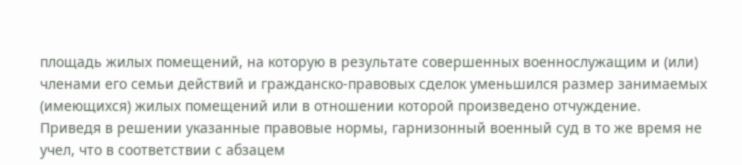площадь жилых помещений, на которую в результате совершенных военнослужащим и (или) членами его семьи действий и гражданско-правовых сделок уменьшился размер занимаемых (имеющихся) жилых помещений или в отношении которой произведено отчуждение.
Приведя в решении указанные правовые нормы, гарнизонный военный суд в то же время не учел, что в соответствии с абзацем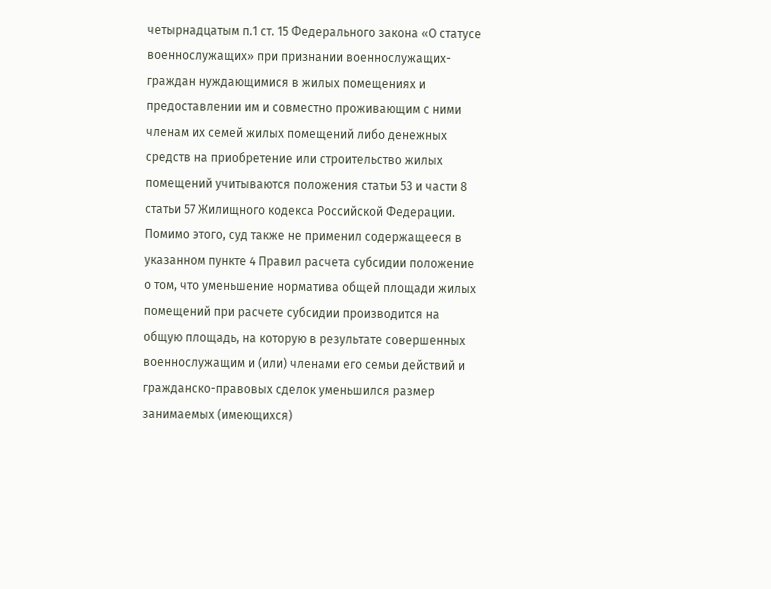четырнадцатым п.1 ст. 15 Федерального закона «О статусе военнослужащих» при признании военнослужащих-граждан нуждающимися в жилых помещениях и предоставлении им и совместно проживающим с ними членам их семей жилых помещений либо денежных средств на приобретение или строительство жилых помещений учитываются положения статьи 53 и части 8 статьи 57 Жилищного кодекса Российской Федерации.
Помимо этого, суд также не применил содержащееся в указанном пункте 4 Правил расчета субсидии положение о том, что уменьшение норматива общей площади жилых помещений при расчете субсидии производится на общую площадь, на которую в результате совершенных военнослужащим и (или) членами его семьи действий и гражданско-правовых сделок уменьшился размер занимаемых (имеющихся)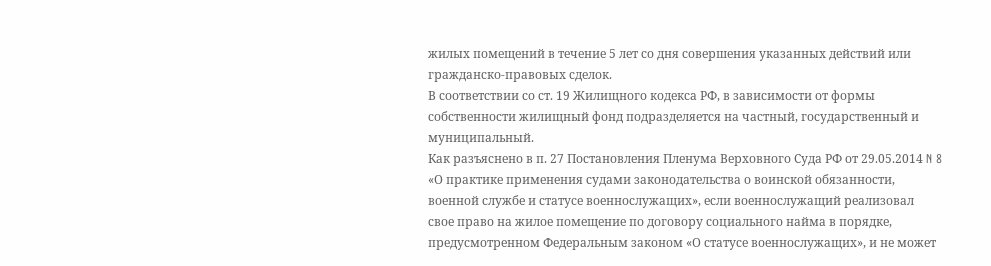жилых помещений в течение 5 лет со дня совершения указанных действий или гражданско-правовых сделок.
В соответствии со ст. 19 Жилищного кодекса РФ, в зависимости от формы собственности жилищный фонд подразделяется на частный, государственный и муниципальный.
Как разъяснено в п. 27 Постановления Пленума Верховного Суда РФ от 29.05.2014 N 8 «О практике применения судами законодательства о воинской обязанности, военной службе и статусе военнослужащих», если военнослужащий реализовал свое право на жилое помещение по договору социального найма в порядке, предусмотренном Федеральным законом «О статусе военнослужащих», и не может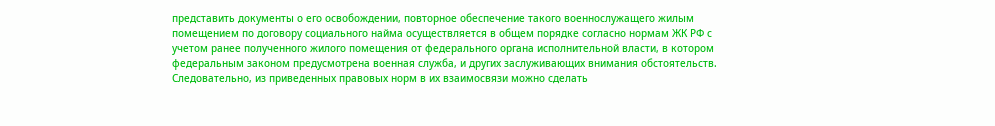представить документы о его освобождении, повторное обеспечение такого военнослужащего жилым помещением по договору социального найма осуществляется в общем порядке согласно нормам ЖК РФ с учетом ранее полученного жилого помещения от федерального органа исполнительной власти, в котором федеральным законом предусмотрена военная служба, и других заслуживающих внимания обстоятельств.
Следовательно, из приведенных правовых норм в их взаимосвязи можно сделать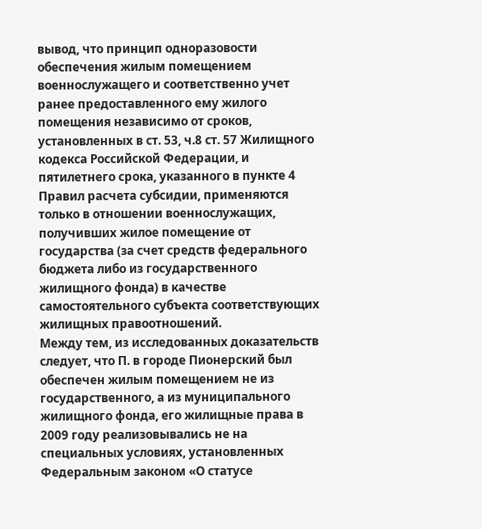вывод, что принцип одноразовости обеспечения жилым помещением военнослужащего и соответственно учет ранее предоставленного ему жилого помещения независимо от сроков, установленных в ст. 53, ч.8 ст. 57 Жилищного кодекса Российской Федерации, и пятилетнего срока, указанного в пункте 4 Правил расчета субсидии, применяются только в отношении военнослужащих, получивших жилое помещение от государства (за счет средств федерального бюджета либо из государственного жилищного фонда) в качестве самостоятельного субъекта соответствующих жилищных правоотношений.
Между тем, из исследованных доказательств следует, что П. в городе Пионерский был обеспечен жилым помещением не из государственного, а из муниципального жилищного фонда, его жилищные права в 2009 году реализовывались не на специальных условиях, установленных Федеральным законом «О статусе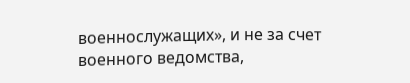военнослужащих», и не за счет военного ведомства,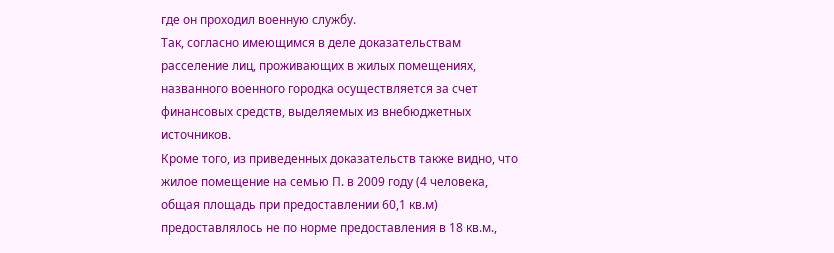где он проходил военную службу.
Так, согласно имеющимся в деле доказательствам расселение лиц, проживающих в жилых помещениях, названного военного городка осуществляется за счет финансовых средств, выделяемых из внебюджетных источников.
Кроме того, из приведенных доказательств также видно, что жилое помещение на семью П. в 2009 году (4 человека, общая площадь при предоставлении 60,1 кв.м) предоставлялось не по норме предоставления в 18 кв.м.,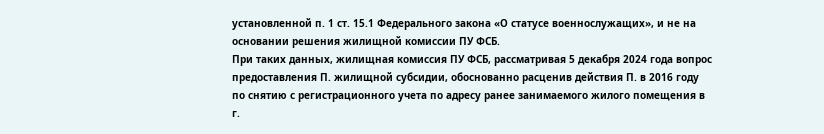установленной п. 1 ст. 15.1 Федерального закона «О статусе военнослужащих», и не на основании решения жилищной комиссии ПУ ФСБ.
При таких данных, жилищная комиссия ПУ ФСБ, рассматривая 5 декабря 2024 года вопрос предоставления П. жилищной субсидии, обоснованно расценив действия П. в 2016 году по снятию с регистрационного учета по адресу ранее занимаемого жилого помещения в г.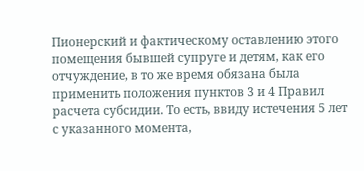Пионерский и фактическому оставлению этого помещения бывшей супруге и детям, как его отчуждение, в то же время обязана была применить положения пунктов 3 и 4 Правил расчета субсидии. То есть, ввиду истечения 5 лет с указанного момента,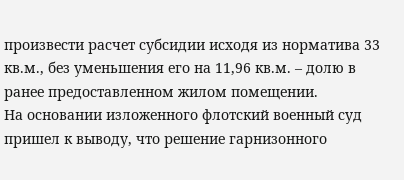произвести расчет субсидии исходя из норматива 33 кв.м., без уменьшения его на 11,96 кв.м. – долю в ранее предоставленном жилом помещении.
На основании изложенного флотский военный суд пришел к выводу, что решение гарнизонного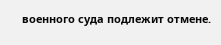военного суда подлежит отмене.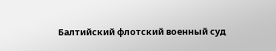Балтийский флотский военный суд